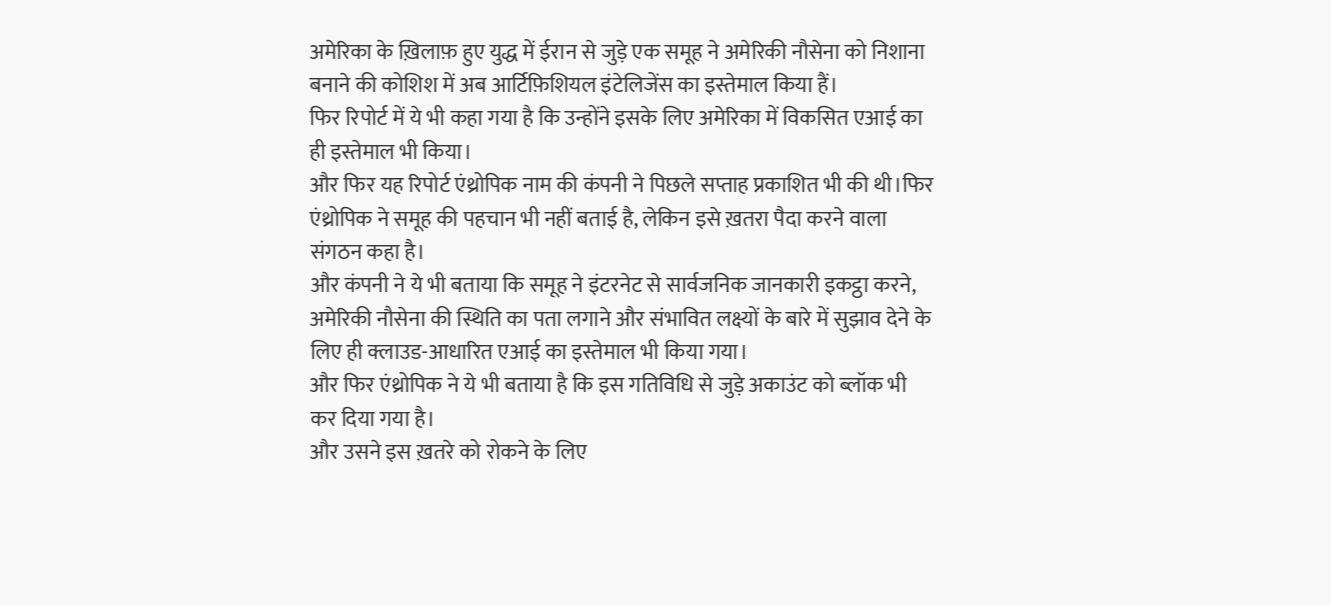अमेरिका के ख़िलाफ़ हुए युद्ध में ईरान से जुड़े एक समूह ने अमेरिकी नौसेना को निशाना बनाने की कोशिश में अब आर्टिफ़िशियल इंटेलिजेंस का इस्तेमाल किया हैं।
फिर रिपोर्ट में ये भी कहा गया है कि उन्होंने इसके लिए अमेरिका में विकसित एआई का ही इस्तेमाल भी किया।
और फिर यह रिपोर्ट एंथ्रोपिक नाम की कंपनी ने पिछले सप्ताह प्रकाशित भी की थी।फिर एंथ्रोपिक ने समूह की पहचान भी नहीं बताई है, लेकिन इसे ख़तरा पैदा करने वाला संगठन कहा है।
और कंपनी ने ये भी बताया कि समूह ने इंटरनेट से सार्वजनिक जानकारी इकट्ठा करने, अमेरिकी नौसेना की स्थिति का पता लगाने और संभावित लक्ष्यों के बारे में सुझाव देने के लिए ही क्लाउड-आधारित एआई का इस्तेमाल भी किया गया।
और फिर एंथ्रोपिक ने ये भी बताया है कि इस गतिविधि से जुड़े अकाउंट को ब्लॉक भी कर दिया गया है।
और उसने इस ख़तरे को रोकने के लिए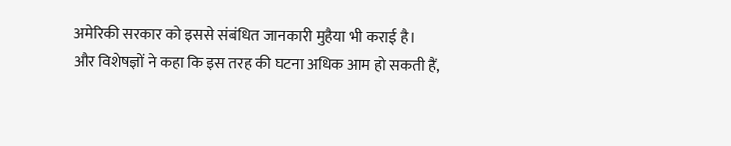अमेरिकी सरकार को इससे संबंधित जानकारी मुहैया भी कराई है।
और विशेषज्ञों ने कहा कि इस तरह की घटना अधिक आम हो सकती हैं,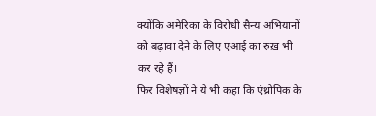क्योंकि अमेरिका के विरोधी सैन्य अभियानों को बढ़ावा देने के लिए एआई का रुख़ भी कर रहे हैं।
फिर विशेषज्ञों ने ये भी कहा कि एंथ्रोपिक के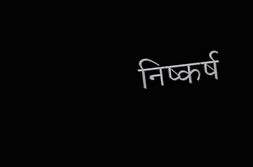निष्कर्ष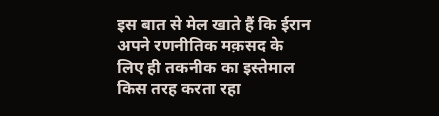इस बात से मेल खाते हैं कि ईरान अपने रणनीतिक मक़सद के लिए ही तकनीक का इस्तेमाल किस तरह करता रहा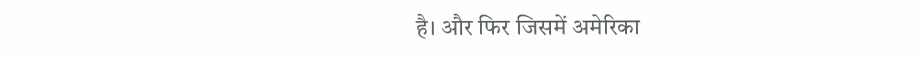है। और फिर जिसमें अमेरिका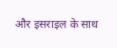और इसराइल के साथ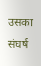उसका संघर्ष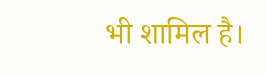भी शामिल है।